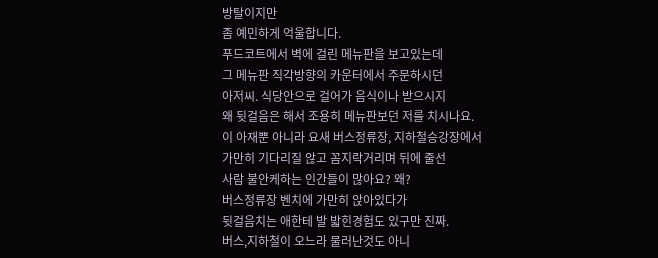방탈이지만
좀 예민하게 억울합니다.
푸드코트에서 벽에 걸린 메뉴판을 보고있는데
그 메뉴판 직각방향의 카운터에서 주문하시던
아저씨. 식당안으로 걸어가 음식이나 받으시지
왜 뒷걸음은 해서 조용히 메뉴판보던 저를 치시나요.
이 아재뿐 아니라 요새 버스정류장, 지하철승강장에서
가만히 기다리질 않고 꼼지락거리며 뒤에 줄선
사람 불안케하는 인간들이 많아요? 왜?
버스정류장 벤치에 가만히 앉아있다가
뒷걸음치는 애한테 발 밟힌경험도 있구만 진짜.
버스,지하철이 오느라 물러난것도 아니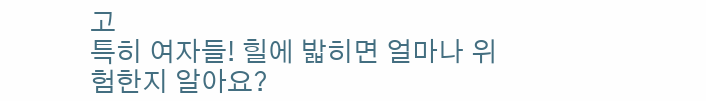고
특히 여자들! 힐에 밟히면 얼마나 위험한지 알아요?